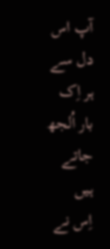آپ اس دل سے ہر اِک بار اُلجھ جاتے ہیں
اِس نے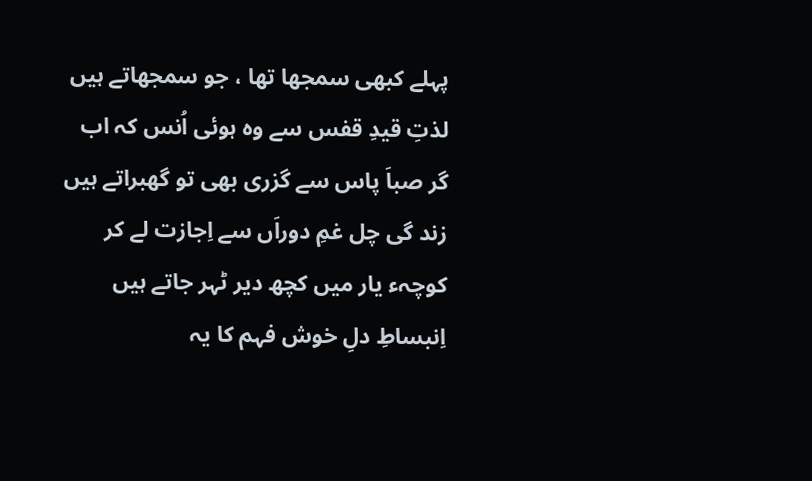پہلے کبھی سمجھا تھا ، جو سمجھاتے ہیں
لذتِ قیدِ قفس سے وہ ہوئی اُنس کہ اب
گر صباَ پاس سے گزری بھی تو گھبراتے ہیں
زند گی چل غمِ دوراَں سے اِجازت لے کر
کوچہء یار میں کچھ دیر ٹہر جاتے ہیں
اِنبساطِ دلِ خوش فہم کا یہ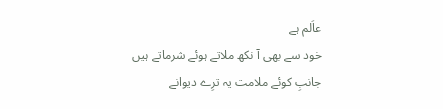عاَلم ہے
خود سے بھی آ نکھ ملاتے ہوئے شرماتے ہیں
جانبِ کوئے ملامت یہ ترِے دیوانے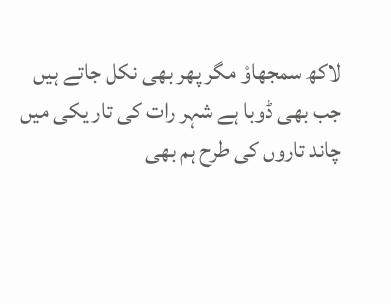لاکھ سمجھاوْ مگر پھر بھی نکل جاتے ہیں
جب بھی ڈوبا ہے شہر رات کی تار یکی میں
چاند تاروں کی طرح ہم بھی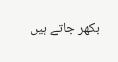بکھر جاتے ہیں